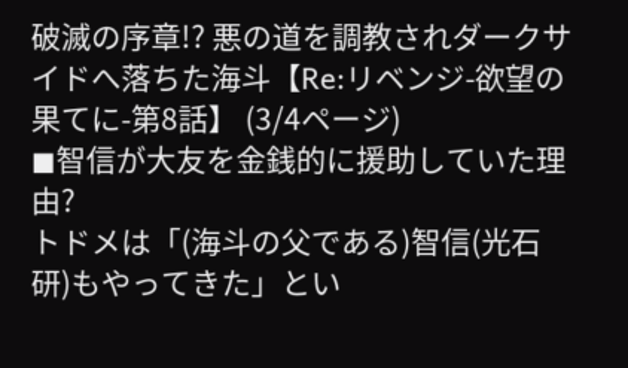破滅の序章!? 悪の道を調教されダークサイドへ落ちた海斗【Re:リベンジ-欲望の果てに-第8話】 (3/4ページ)
◼智信が大友を金銭的に援助していた理由?
トドメは「(海斗の父である)智信(光石研)もやってきた」とい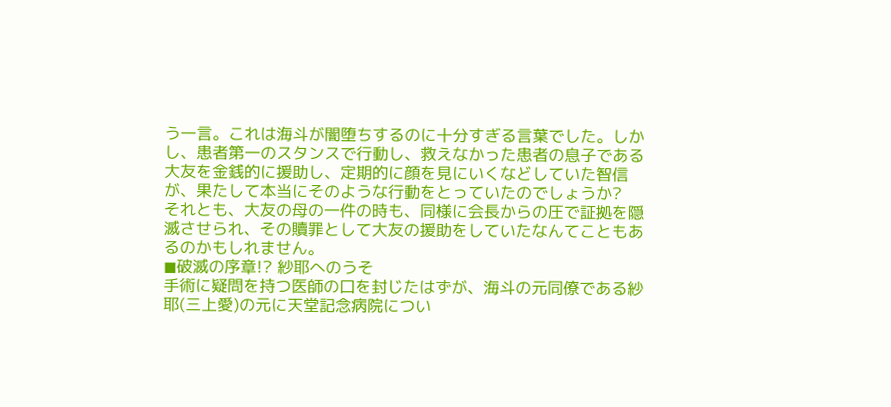う一言。これは海斗が闇堕ちするのに十分すぎる言葉でした。しかし、患者第一のスタンスで行動し、救えなかった患者の息子である大友を金銭的に援助し、定期的に顔を見にいくなどしていた智信が、果たして本当にそのような行動をとっていたのでしょうか?
それとも、大友の母の一件の時も、同様に会長からの圧で証拠を隠滅させられ、その贖罪として大友の援助をしていたなんてこともあるのかもしれません。
◼破滅の序章!? 紗耶へのうそ
手術に疑問を持つ医師の口を封じたはずが、海斗の元同僚である紗耶(三上愛)の元に天堂記念病院につい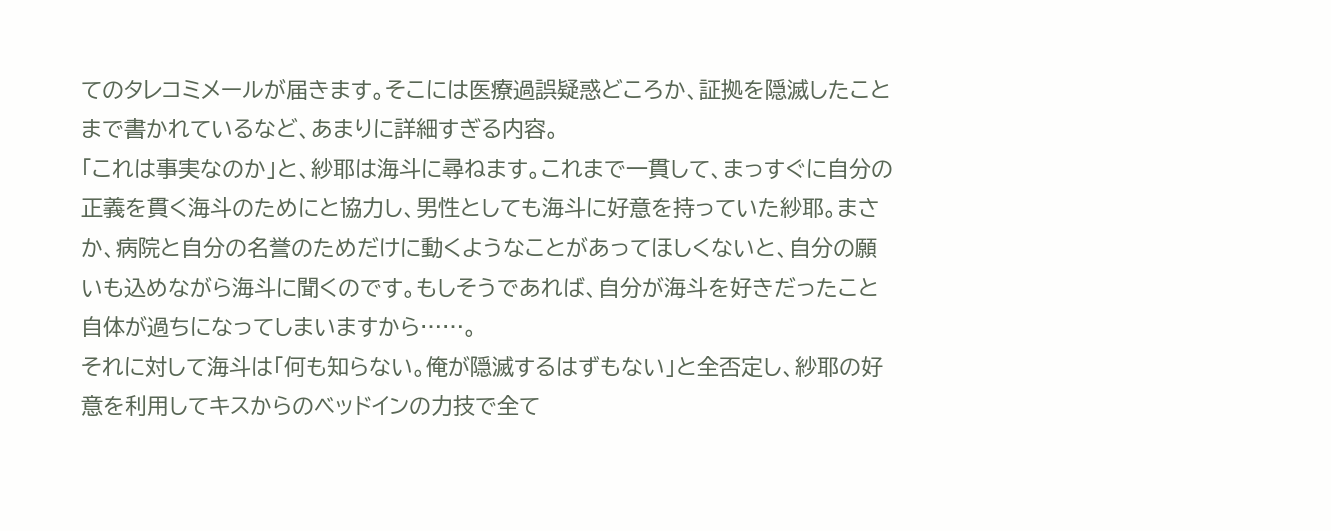てのタレコミメールが届きます。そこには医療過誤疑惑どころか、証拠を隠滅したことまで書かれているなど、あまりに詳細すぎる内容。
「これは事実なのか」と、紗耶は海斗に尋ねます。これまで一貫して、まっすぐに自分の正義を貫く海斗のためにと協力し、男性としても海斗に好意を持っていた紗耶。まさか、病院と自分の名誉のためだけに動くようなことがあってほしくないと、自分の願いも込めながら海斗に聞くのです。もしそうであれば、自分が海斗を好きだったこと自体が過ちになってしまいますから……。
それに対して海斗は「何も知らない。俺が隠滅するはずもない」と全否定し、紗耶の好意を利用してキスからのベッドインの力技で全て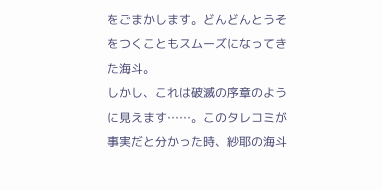をごまかします。どんどんとうそをつくこともスムーズになってきた海斗。
しかし、これは破滅の序章のように見えます……。このタレコミが事実だと分かった時、紗耶の海斗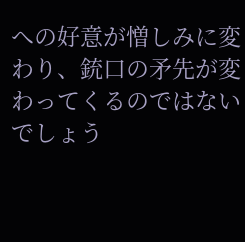への好意が憎しみに変わり、銃口の矛先が変わってくるのではないでしょう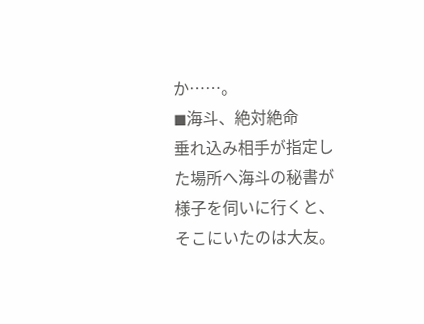か……。
◼海斗、絶対絶命
垂れ込み相手が指定した場所へ海斗の秘書が様子を伺いに行くと、そこにいたのは大友。